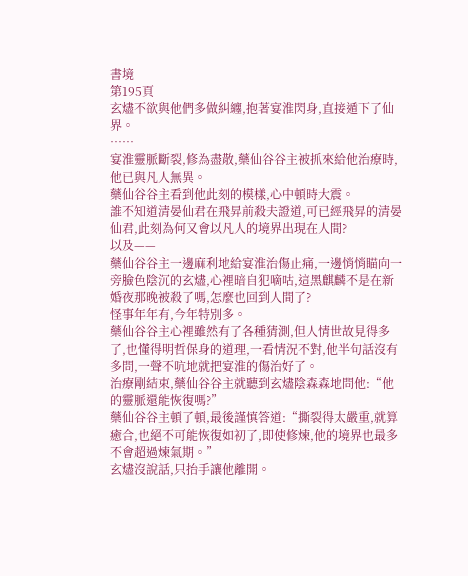書境
第195頁
玄燼不欲與他們多做糾纏,抱著宴淮閃身,直接遁下了仙界。
……
宴淮靈脈斷裂,修為盡散,藥仙谷谷主被抓來給他治療時,他已與凡人無異。
藥仙谷谷主看到他此刻的模樣,心中頓時大震。
誰不知道清晏仙君在飛昇前殺夫證道,可已經飛昇的清晏仙君,此刻為何又會以凡人的境界出現在人間?
以及——
藥仙谷谷主一邊麻利地給宴淮治傷止痛,一邊悄悄瞄向一旁臉色陰沉的玄燼,心裡暗自犯嘀咕,這黑麒麟不是在新婚夜那晚被殺了嗎,怎麼也回到人間了?
怪事年年有,今年特別多。
藥仙谷谷主心裡雖然有了各種猜測,但人情世故見得多了,也懂得明哲保身的道理,一看情況不對,他半句話沒有多問,一聲不吭地就把宴淮的傷治好了。
治療剛結束,藥仙谷谷主就聽到玄燼陰森森地問他:“他的靈脈還能恢復嗎?”
藥仙谷谷主頓了頓,最後謹慎答道:“撕裂得太嚴重,就算癒合,也絕不可能恢復如初了,即使修煉,他的境界也最多不會超過煉氣期。”
玄燼沒說話,只抬手讓他離開。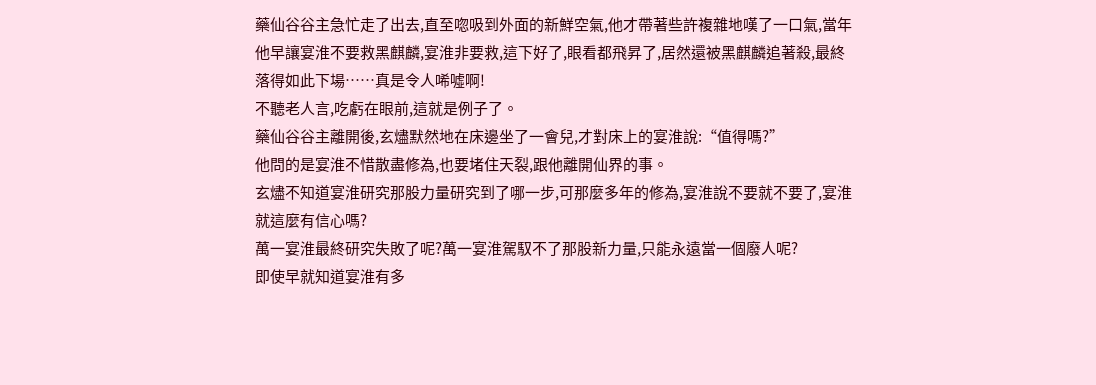藥仙谷谷主急忙走了出去,直至唿吸到外面的新鮮空氣,他才帶著些許複雜地嘆了一口氣,當年他早讓宴淮不要救黑麒麟,宴淮非要救,這下好了,眼看都飛昇了,居然還被黑麒麟追著殺,最終落得如此下場……真是令人唏噓啊!
不聽老人言,吃虧在眼前,這就是例子了。
藥仙谷谷主離開後,玄燼默然地在床邊坐了一會兒,才對床上的宴淮說:“值得嗎?”
他問的是宴淮不惜散盡修為,也要堵住天裂,跟他離開仙界的事。
玄燼不知道宴淮研究那股力量研究到了哪一步,可那麼多年的修為,宴淮說不要就不要了,宴淮就這麼有信心嗎?
萬一宴淮最終研究失敗了呢?萬一宴淮駕馭不了那股新力量,只能永遠當一個廢人呢?
即使早就知道宴淮有多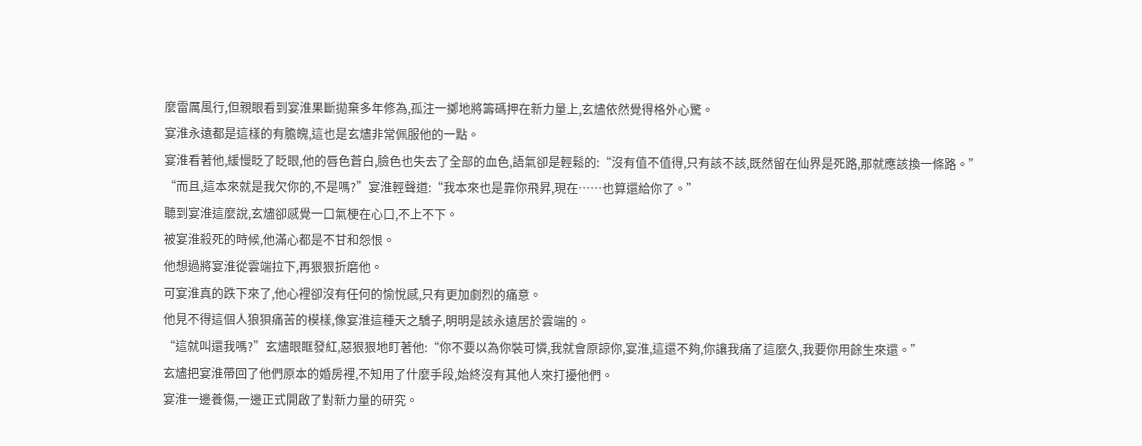麼雷厲風行,但親眼看到宴淮果斷拋棄多年修為,孤注一擲地將籌碼押在新力量上,玄燼依然覺得格外心驚。
宴淮永遠都是這樣的有膽魄,這也是玄燼非常佩服他的一點。
宴淮看著他,緩慢眨了眨眼,他的唇色蒼白,臉色也失去了全部的血色,語氣卻是輕鬆的:“沒有值不值得,只有該不該,既然留在仙界是死路,那就應該換一條路。”
“而且,這本來就是我欠你的,不是嗎?”宴淮輕聲道:“我本來也是靠你飛昇,現在……也算還給你了。”
聽到宴淮這麼說,玄燼卻感覺一口氣梗在心口,不上不下。
被宴淮殺死的時候,他滿心都是不甘和怨恨。
他想過將宴淮從雲端拉下,再狠狠折磨他。
可宴淮真的跌下來了,他心裡卻沒有任何的愉悅感,只有更加劇烈的痛意。
他見不得這個人狼狽痛苦的模樣,像宴淮這種天之驕子,明明是該永遠居於雲端的。
“這就叫還我嗎?”玄燼眼眶發紅,惡狠狠地盯著他:“你不要以為你裝可憐,我就會原諒你,宴淮,這還不夠,你讓我痛了這麼久,我要你用餘生來還。”
玄燼把宴淮帶回了他們原本的婚房裡,不知用了什麼手段,始終沒有其他人來打擾他們。
宴淮一邊養傷,一邊正式開啟了對新力量的研究。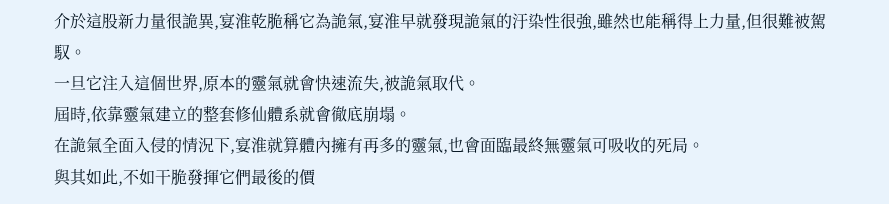介於這股新力量很詭異,宴淮乾脆稱它為詭氣,宴淮早就發現詭氣的汙染性很強,雖然也能稱得上力量,但很難被駕馭。
一旦它注入這個世界,原本的靈氣就會快速流失,被詭氣取代。
屆時,依靠靈氣建立的整套修仙體系就會徹底崩塌。
在詭氣全面入侵的情況下,宴淮就算體內擁有再多的靈氣,也會面臨最終無靈氣可吸收的死局。
與其如此,不如干脆發揮它們最後的價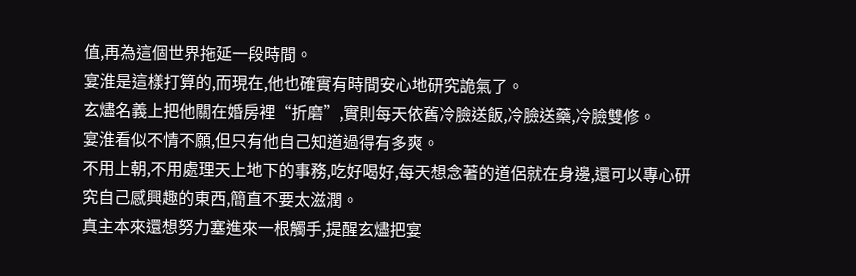值,再為這個世界拖延一段時間。
宴淮是這樣打算的,而現在,他也確實有時間安心地研究詭氣了。
玄燼名義上把他關在婚房裡“折磨”,實則每天依舊冷臉送飯,冷臉送藥,冷臉雙修。
宴淮看似不情不願,但只有他自己知道過得有多爽。
不用上朝,不用處理天上地下的事務,吃好喝好,每天想念著的道侶就在身邊,還可以專心研究自己感興趣的東西,簡直不要太滋潤。
真主本來還想努力塞進來一根觸手,提醒玄燼把宴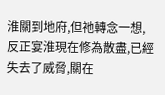淮關到地府,但祂轉念一想,反正宴淮現在修為散盡,已經失去了威脅,關在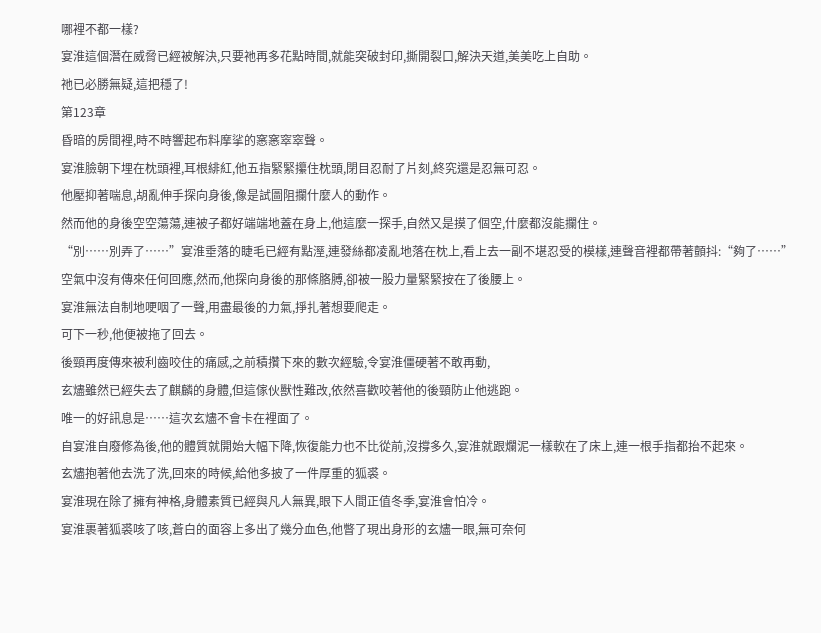哪裡不都一樣?
宴淮這個潛在威脅已經被解決,只要祂再多花點時間,就能突破封印,撕開裂口,解決天道,美美吃上自助。
祂已必勝無疑,這把穩了!
第123章
昏暗的房間裡,時不時響起布料摩挲的窸窸窣窣聲。
宴淮臉朝下埋在枕頭裡,耳根緋紅,他五指緊緊攥住枕頭,閉目忍耐了片刻,終究還是忍無可忍。
他壓抑著喘息,胡亂伸手探向身後,像是試圖阻攔什麼人的動作。
然而他的身後空空蕩蕩,連被子都好端端地蓋在身上,他這麼一探手,自然又是摸了個空,什麼都沒能攔住。
“別……別弄了……”宴淮垂落的睫毛已經有點溼,連發絲都凌亂地落在枕上,看上去一副不堪忍受的模樣,連聲音裡都帶著顫抖:“夠了……”
空氣中沒有傳來任何回應,然而,他探向身後的那條胳膊,卻被一股力量緊緊按在了後腰上。
宴淮無法自制地哽咽了一聲,用盡最後的力氣,掙扎著想要爬走。
可下一秒,他便被拖了回去。
後頸再度傳來被利齒咬住的痛感,之前積攢下來的數次經驗,令宴淮僵硬著不敢再動,
玄燼雖然已經失去了麒麟的身體,但這傢伙獸性難改,依然喜歡咬著他的後頸防止他逃跑。
唯一的好訊息是……這次玄燼不會卡在裡面了。
自宴淮自廢修為後,他的體質就開始大幅下降,恢復能力也不比從前,沒撐多久,宴淮就跟爛泥一樣軟在了床上,連一根手指都抬不起來。
玄燼抱著他去洗了洗,回來的時候,給他多披了一件厚重的狐裘。
宴淮現在除了擁有神格,身體素質已經與凡人無異,眼下人間正值冬季,宴淮會怕冷。
宴淮裹著狐裘咳了咳,蒼白的面容上多出了幾分血色,他瞥了現出身形的玄燼一眼,無可奈何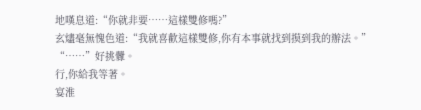地嘆息道:“你就非要……這樣雙修嗎?”
玄燼毫無愧色道:“我就喜歡這樣雙修,你有本事就找到摸到我的辦法。”
“……”好挑釁。
行,你給我等著。
宴淮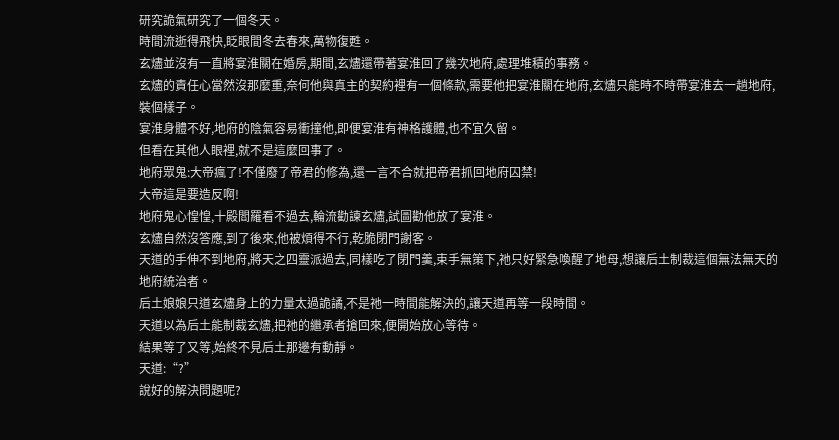研究詭氣研究了一個冬天。
時間流逝得飛快,眨眼間冬去春來,萬物復甦。
玄燼並沒有一直將宴淮關在婚房,期間,玄燼還帶著宴淮回了幾次地府,處理堆積的事務。
玄燼的責任心當然沒那麼重,奈何他與真主的契約裡有一個條款,需要他把宴淮關在地府,玄燼只能時不時帶宴淮去一趟地府,裝個樣子。
宴淮身體不好,地府的陰氣容易衝撞他,即便宴淮有神格護體,也不宜久留。
但看在其他人眼裡,就不是這麼回事了。
地府眾鬼:大帝瘋了!不僅廢了帝君的修為,還一言不合就把帝君抓回地府囚禁!
大帝這是要造反啊!
地府鬼心惶惶,十殿閻羅看不過去,輪流勸諫玄燼,試圖勸他放了宴淮。
玄燼自然沒答應,到了後來,他被煩得不行,乾脆閉門謝客。
天道的手伸不到地府,將天之四靈派過去,同樣吃了閉門羹,束手無策下,祂只好緊急喚醒了地母,想讓后土制裁這個無法無天的地府統治者。
后土娘娘只道玄燼身上的力量太過詭譎,不是祂一時間能解決的,讓天道再等一段時間。
天道以為后土能制裁玄燼,把祂的繼承者搶回來,便開始放心等待。
結果等了又等,始終不見后土那邊有動靜。
天道:“?”
說好的解決問題呢?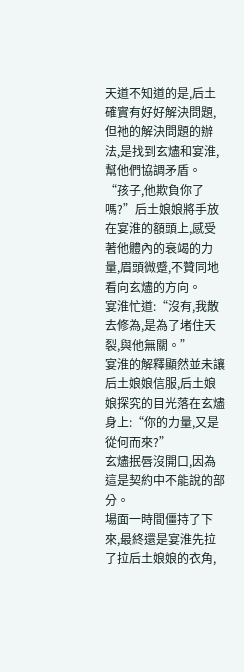天道不知道的是,后土確實有好好解決問題,但祂的解決問題的辦法,是找到玄燼和宴淮,幫他們協調矛盾。
“孩子,他欺負你了嗎?”后土娘娘將手放在宴淮的額頭上,感受著他體內的衰竭的力量,眉頭微蹙,不贊同地看向玄燼的方向。
宴淮忙道:“沒有,我散去修為,是為了堵住天裂,與他無關。”
宴淮的解釋顯然並未讓后土娘娘信服,后土娘娘探究的目光落在玄燼身上:“你的力量,又是從何而來?”
玄燼抿唇沒開口,因為這是契約中不能說的部分。
場面一時間僵持了下來,最終還是宴淮先拉了拉后土娘娘的衣角,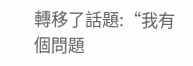轉移了話題:“我有個問題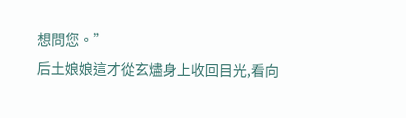想問您。”
后土娘娘這才從玄燼身上收回目光,看向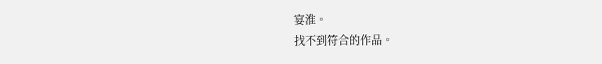宴淮。
找不到符合的作品。